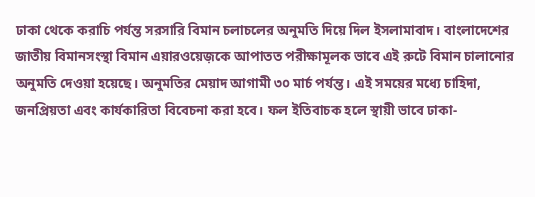ঢাকা থেকে করাচি পর্যন্ত সরসারি বিমান চলাচলের অনুমতি দিয়ে দিল ইসলামাবাদ। বাংলাদেশের জাতীয় বিমানসংস্থা বিমান এয়ারওয়েজ়কে আপাতত পরীক্ষামূলক ভাবে এই রুটে বিমান চালানোর অনুমতি দেওয়া হয়েছে। অনুমতির মেয়াদ আগামী ৩০ মার্চ পর্যন্ত। এই সময়ের মধ্যে চাহিদা, জনপ্রিয়তা এবং কার্যকারিতা বিবেচনা করা হবে। ফল ইতিবাচক হলে স্থায়ী ভাবে ঢাকা-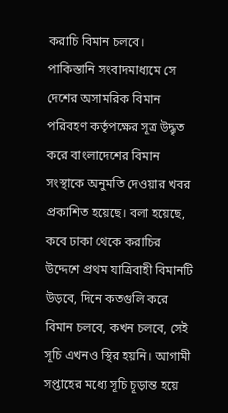করাচি বিমান চলবে।
পাকিস্তানি সংবাদমাধ্যমে সে দেশের অসামরিক বিমান পরিবহণ কর্তৃপক্ষের সূত্র উদ্ধৃত করে বাংলাদেশের বিমান সংস্থাকে অনুমতি দেওয়ার খবর প্রকাশিত হয়েছে। বলা হয়েছে, কবে ঢাকা থেকে করাচির উদ্দেশে প্রথম যাত্রিবাহী বিমানটি উড়বে, দিনে কতগুলি করে বিমান চলবে, কখন চলবে, সেই সূচি এখনও স্থির হয়নি। আগামী সপ্তাহের মধ্যে সূচি চূড়ান্ত হয়ে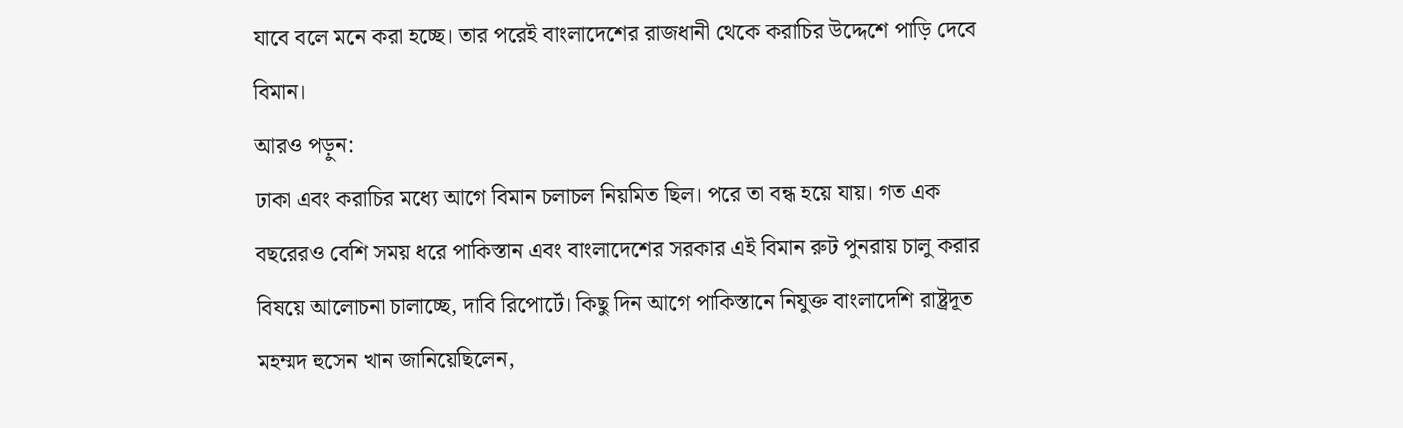যাবে বলে মনে করা হচ্ছে। তার পরেই বাংলাদেশের রাজধানী থেকে করাচির উদ্দেশে পাড়ি দেবে বিমান।
আরও পড়ুন:
ঢাকা এবং করাচির মধ্যে আগে বিমান চলাচল নিয়মিত ছিল। পরে তা বন্ধ হয়ে যায়। গত এক বছরেরও বেশি সময় ধরে পাকিস্তান এবং বাংলাদেশের সরকার এই বিমান রুট পুনরায় চালু করার বিষয়ে আলোচনা চালাচ্ছে, দাবি রিপোর্টে। কিছু দিন আগে পাকিস্তানে নিযুক্ত বাংলাদেশি রাষ্ট্রদূত মহম্মদ হুসেন খান জানিয়েছিলেন,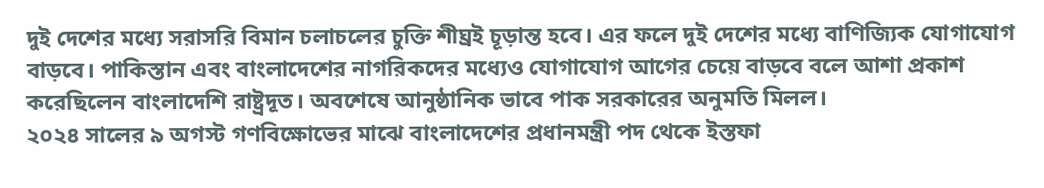দুই দেশের মধ্যে সরাসরি বিমান চলাচলের চুক্তি শীঘ্রই চূড়ান্ত হবে। এর ফলে দুই দেশের মধ্যে বাণিজ্যিক যোগাযোগ বাড়বে। পাকিস্তান এবং বাংলাদেশের নাগরিকদের মধ্যেও যোগাযোগ আগের চেয়ে বাড়বে বলে আশা প্রকাশ করেছিলেন বাংলাদেশি রাষ্ট্রদূত। অবশেষে আনুষ্ঠানিক ভাবে পাক সরকারের অনুমতি মিলল।
২০২৪ সালের ৯ অগস্ট গণবিক্ষোভের মাঝে বাংলাদেশের প্রধানমন্ত্রী পদ থেকে ইস্তফা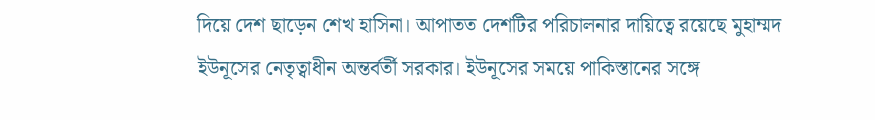দিয়ে দেশ ছাড়েন শেখ হাসিনা। আপাতত দেশটির পরিচালনার দায়িত্বে রয়েছে মুহাম্মদ ইউনূসের নেতৃত্বাধীন অন্তর্বর্তী সরকার। ইউনূসের সময়ে পাকিস্তানের সঙ্গে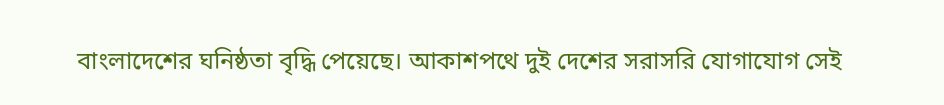বাংলাদেশের ঘনিষ্ঠতা বৃদ্ধি পেয়েছে। আকাশপথে দুই দেশের সরাসরি যোগাযোগ সেই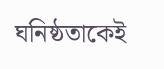ঘনিষ্ঠতাকেই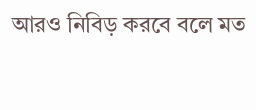আরও নিবিড় করবে বলে মত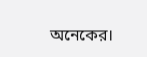অনেকের।